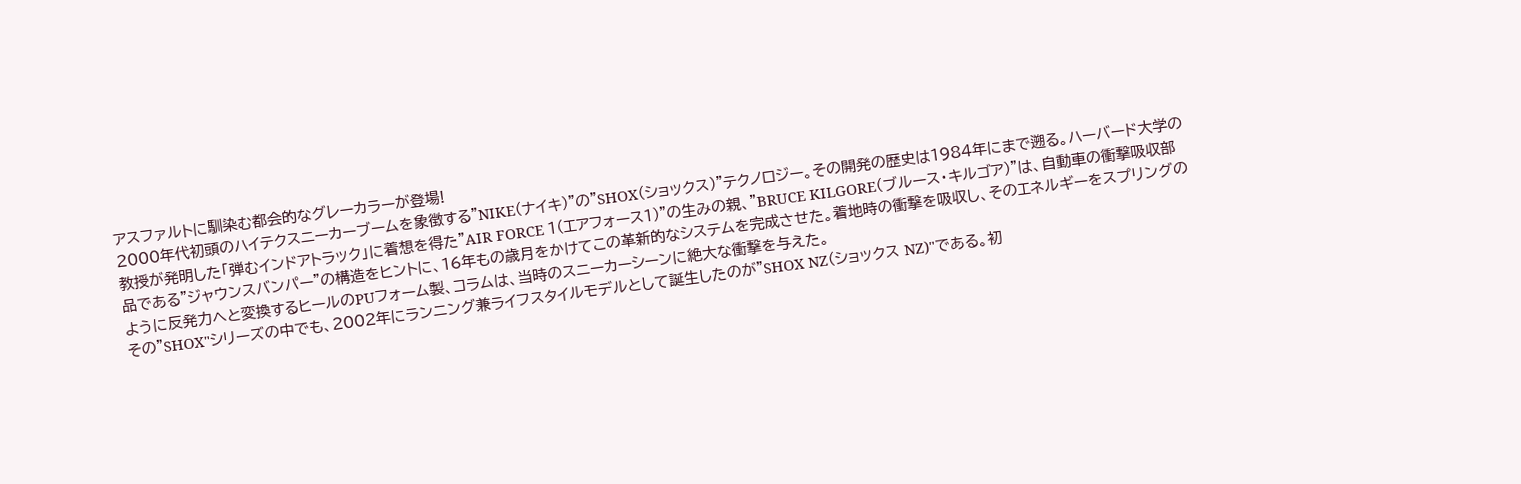アスファルトに馴染む都会的なグレーカラーが登場!
2000年代初頭のハイテクスニーカーブームを象徴する"NIKE(ナイキ)"の"SHOX(ショックス)"テクノロジー。その開発の歴史は1984年にまで遡る。ハーバード大学の教授が発明した「弾むインドアトラック」に着想を得た"AIR FORCE 1(エアフォース1)"の生みの親、"BRUCE KILGORE(ブルース・キルゴア)"は、自動車の衝撃吸収部品である"ジャウンスバンパー"の構造をヒントに、16年もの歳月をかけてこの革新的なシステムを完成させた。着地時の衝撃を吸収し、そのエネルギーをスプリングのように反発力へと変換するヒールのPUフォーム製、コラムは、当時のスニーカーシーンに絶大な衝撃を与えた。
その"SHOX"シリーズの中でも、2002年にランニング兼ライフスタイルモデルとして誕生したのが"SHOX NZ(ショックス NZ)"である。初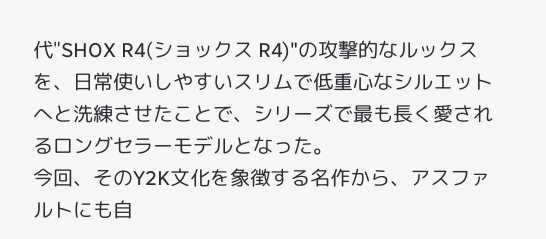代"SHOX R4(ショックス R4)"の攻撃的なルックスを、日常使いしやすいスリムで低重心なシルエットへと洗練させたことで、シリーズで最も長く愛されるロングセラーモデルとなった。
今回、そのY2K文化を象徴する名作から、アスファルトにも自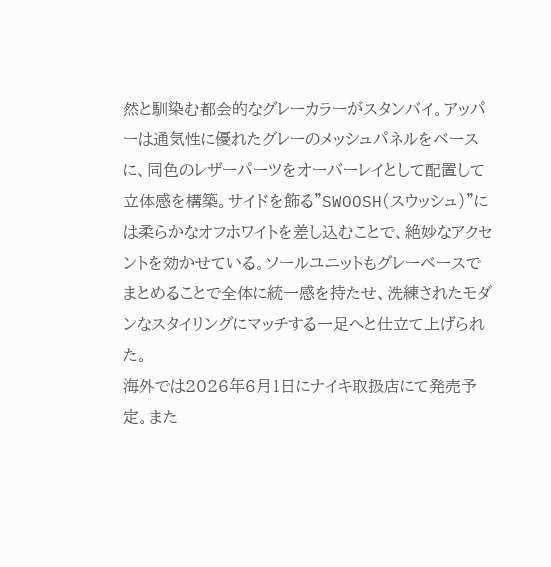然と馴染む都会的なグレーカラーがスタンバイ。アッパーは通気性に優れたグレーのメッシュパネルをベースに、同色のレザーパーツをオーバーレイとして配置して立体感を構築。サイドを飾る"SWOOSH(スウッシュ)"には柔らかなオフホワイトを差し込むことで、絶妙なアクセントを効かせている。ソールユニットもグレーベースでまとめることで全体に統一感を持たせ、洗練されたモダンなスタイリングにマッチする一足へと仕立て上げられた。
海外では2026年6月1日にナイキ取扱店にて発売予定。また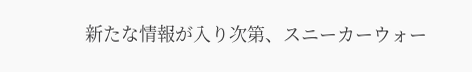新たな情報が入り次第、スニーカーウォー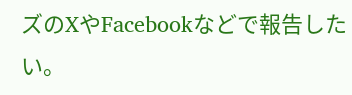ズのXやFacebookなどで報告したい。